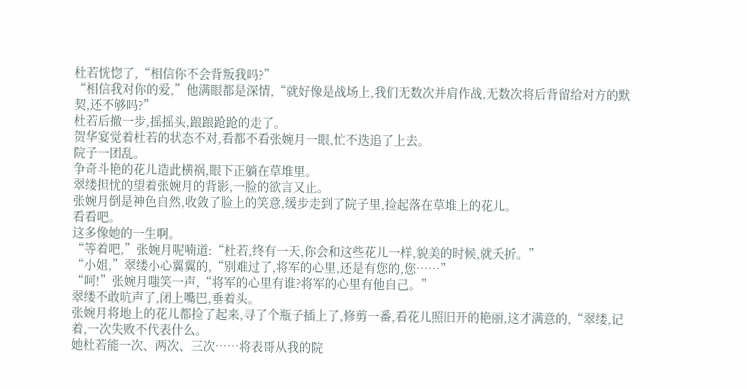杜若恍惚了,“相信你不会背叛我吗?”
“相信我对你的爱,”他满眼都是深情,“就好像是战场上,我们无数次并肩作战,无数次将后背留给对方的默契,还不够吗?”
杜若后撤一步,摇摇头,踉踉跄跄的走了。
贺华宴觉着杜若的状态不对,看都不看张婉月一眼,忙不迭追了上去。
院子一团乱。
争奇斗艳的花儿造此横祸,眼下正躺在草堆里。
翠缕担忧的望着张婉月的背影,一脸的欲言又止。
张婉月倒是神色自然,收敛了脸上的笑意,缓步走到了院子里,捡起落在草堆上的花儿。
看看吧。
这多像她的一生啊。
“等着吧,”张婉月呢喃道:“杜若,终有一天,你会和这些花儿一样,貌美的时候,就夭折。”
“小姐,”翠缕小心翼翼的,“别难过了,将军的心里,还是有您的,您……”
“呵!”张婉月嗤笑一声,“将军的心里有谁?将军的心里有他自己。”
翠缕不敢吭声了,闭上嘴巴,垂着头。
张婉月将地上的花儿都捡了起来,寻了个瓶子插上了,修剪一番,看花儿照旧开的艳丽,这才满意的,“翠缕,记着,一次失败不代表什么。
她杜若能一次、两次、三次……将表哥从我的院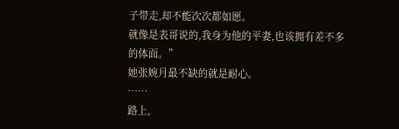子带走,却不能次次都如愿。
就像是表哥说的,我身为他的平妻,也该拥有差不多的体面。”
她张婉月最不缺的就是耐心。
……
路上,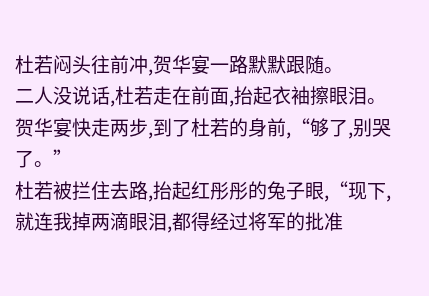杜若闷头往前冲,贺华宴一路默默跟随。
二人没说话,杜若走在前面,抬起衣袖擦眼泪。
贺华宴快走两步,到了杜若的身前,“够了,别哭了。”
杜若被拦住去路,抬起红彤彤的兔子眼,“现下,就连我掉两滴眼泪,都得经过将军的批准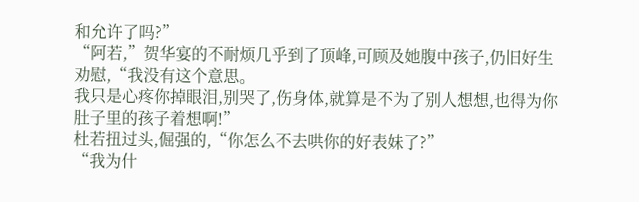和允许了吗?”
“阿若,”贺华宴的不耐烦几乎到了顶峰,可顾及她腹中孩子,仍旧好生劝慰,“我没有这个意思。
我只是心疼你掉眼泪,别哭了,伤身体,就算是不为了别人想想,也得为你肚子里的孩子着想啊!”
杜若扭过头,倔强的,“你怎么不去哄你的好表妹了?”
“我为什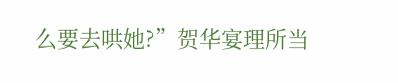么要去哄她?”贺华宴理所当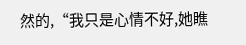然的,“我只是心情不好,她瞧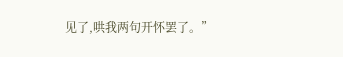见了,哄我两句开怀罢了。”